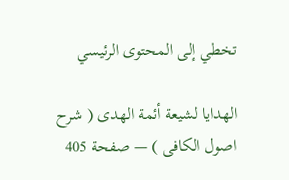تخطي إلى المحتوى الرئيسي

الهدايا لشيعة أئمة الهدى ( شرح اصول الكافى ) — صفحة 405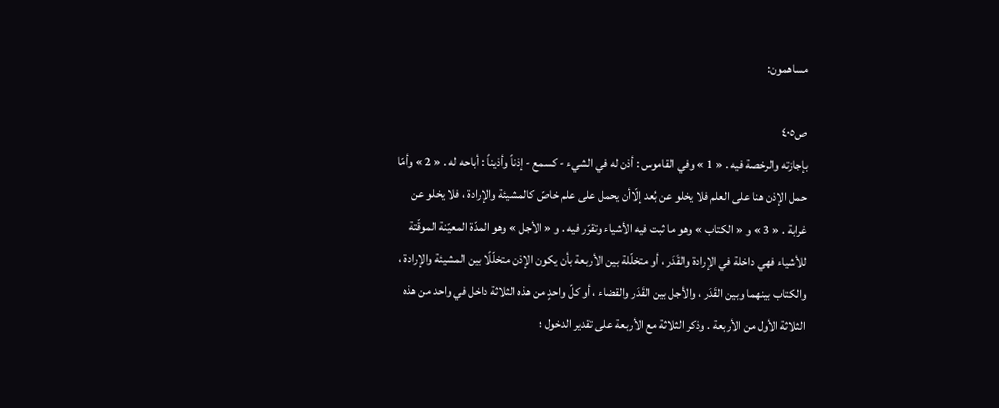مساهمون:

ص٤٠٥
بإجازته والرخصة فيه . « 1 » وفي القاموس : أذن له في الشيء - كسمع - إذناً وأذيناً : أباحه له . « 2 » وأمّا حمل الإذن هنا على العلم فلا يخلو عن بُعد إلّاأن يحمل على علم خاصّ كالمشيئة والإرادة ، فلا يخلو عن غرابة . « 3 » و « الكتاب » وهو ما ثبت فيه الأشياء وتقرّر فيه . و « الأجل » وهو المدّة المعيّنة الموقّتة للأشياء فهي داخلة في الإرادة والقَدَر ، أو متخلّلة بين الأربعة بأن يكون الإذن متخلّلًا بين المشيئة والإرادة ، والكتاب بينهما وبين القَدَر ، والأجل بين القَدَر والقضاء ، أو كلّ واحدٍ من هذه الثلاثة داخل في واحد من هذه الثلاثة الأول من الأربعة . وذكر الثلاثة مع الأربعة على تقدير الدخول ؛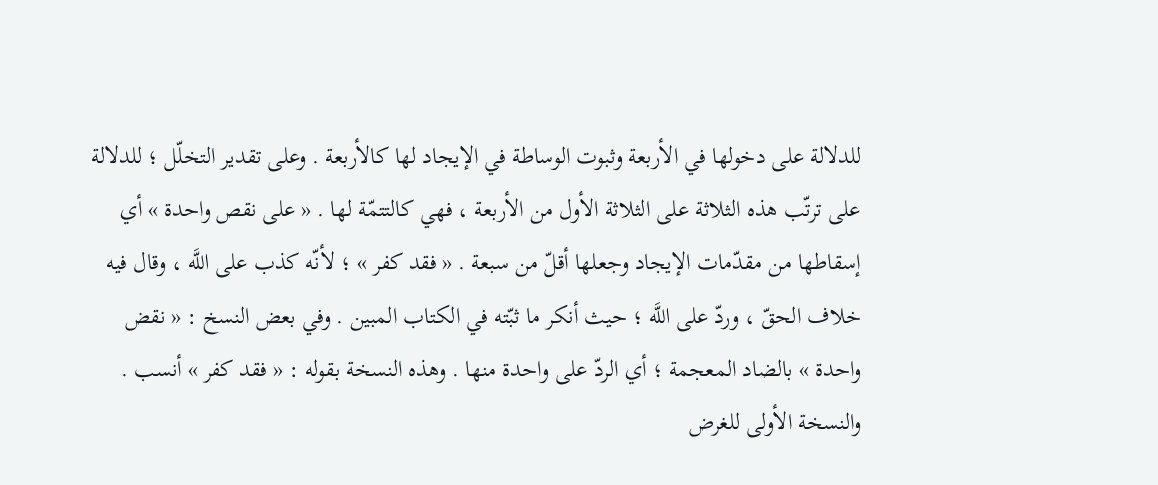للدلالة على دخولها في الأربعة وثبوت الوساطة في الإيجاد لها كالأربعة . وعلى تقدير التخلّل ؛ للدلالة على ترتّب هذه الثلاثة على الثلاثة الأول من الأربعة ، فهي كالتتمّة لها . « على نقص واحدة » أي إسقاطها من مقدّمات الإيجاد وجعلها أقلّ من سبعة . « فقد كفر » ؛ لأنّه كذب على اللَّه ، وقال فيه خلاف الحقّ ، وردّ على اللَّه ؛ حيث أنكر ما ثبّته في الكتاب المبين . وفي بعض النسخ : « نقض واحدة » بالضاد المعجمة ؛ أي الردّ على واحدة منها . وهذه النسخة بقوله : « فقد كفر » أنسب . والنسخة الأولى للغرض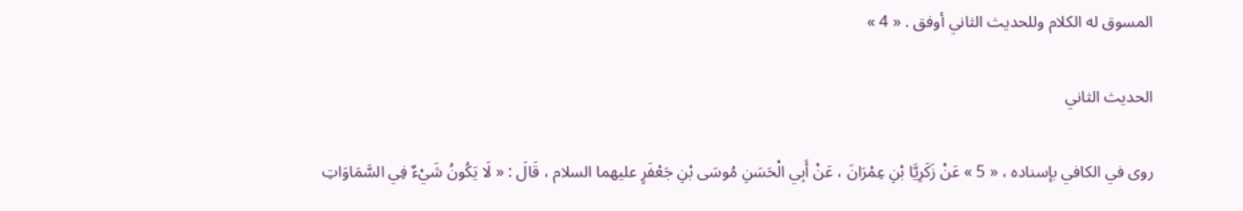المسوق له الكلام وللحديث الثاني أوفق . « 4 »

الحديث الثاني

روى في الكافي بإسناده ، « 5 » عَنْ زَكَرِيَّا بْنِ عِمْرَانَ ، عَنْ أَبِي الْحَسَنِ مُوسَى بْنِ جَعْفَرٍ عليهما السلام ، قَالَ : « لَا يَكُونُ شَيْءٌ فِي السَّمَاوَاتِ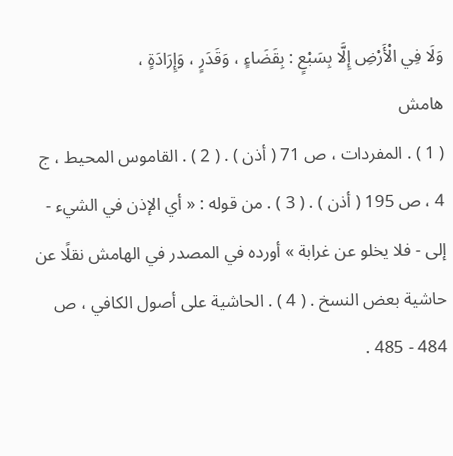وَلَا فِي الْأَرْضِ إِلَّا بِسَبْعٍ : بِقَضَاءٍ ، وَقَدَرٍ ، وَإِرَادَةٍ ،
هامش
( 1 ) . المفردات ، ص 71 ( أذن ) . ( 2 ) . القاموس المحيط ، ج 4 ، ص 195 ( أذن ) . ( 3 ) . من قوله : « أي الإذن في الشيء - إلى - فلا يخلو عن غرابة » أورده في المصدر في الهامش نقلًا عن حاشية بعض النسخ . ( 4 ) . الحاشية على أصول الكافي ، ص 484 - 485 .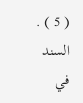( 5 ) . السند في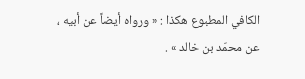الكافي المطبوع هكذا : « ورواه أيضاً عن أبيه ، عن محمّد بن خالد » .